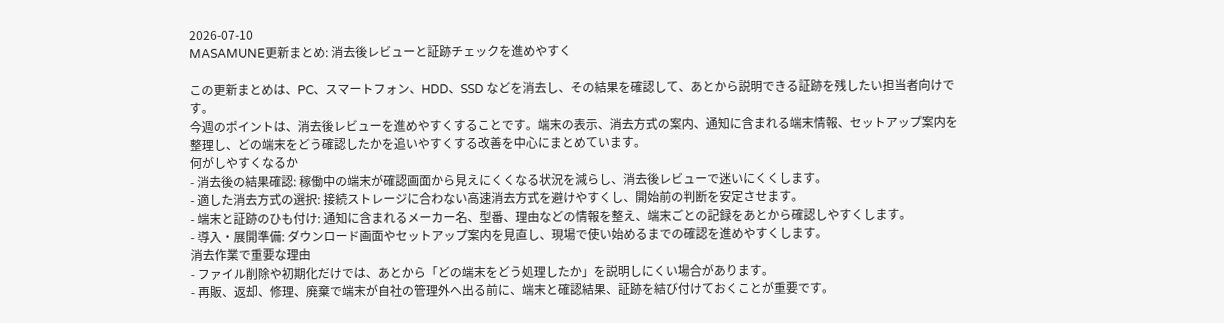2026-07-10
MASAMUNE更新まとめ: 消去後レビューと証跡チェックを進めやすく

この更新まとめは、PC、スマートフォン、HDD、SSD などを消去し、その結果を確認して、あとから説明できる証跡を残したい担当者向けです。
今週のポイントは、消去後レビューを進めやすくすることです。端末の表示、消去方式の案内、通知に含まれる端末情報、セットアップ案内を整理し、どの端末をどう確認したかを追いやすくする改善を中心にまとめています。
何がしやすくなるか
- 消去後の結果確認: 稼働中の端末が確認画面から見えにくくなる状況を減らし、消去後レビューで迷いにくくします。
- 適した消去方式の選択: 接続ストレージに合わない高速消去方式を避けやすくし、開始前の判断を安定させます。
- 端末と証跡のひも付け: 通知に含まれるメーカー名、型番、理由などの情報を整え、端末ごとの記録をあとから確認しやすくします。
- 導入・展開準備: ダウンロード画面やセットアップ案内を見直し、現場で使い始めるまでの確認を進めやすくします。
消去作業で重要な理由
- ファイル削除や初期化だけでは、あとから「どの端末をどう処理したか」を説明しにくい場合があります。
- 再販、返却、修理、廃棄で端末が自社の管理外へ出る前に、端末と確認結果、証跡を結び付けておくことが重要です。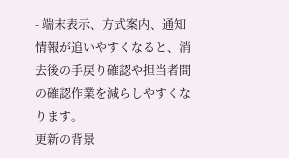- 端末表示、方式案内、通知情報が追いやすくなると、消去後の手戻り確認や担当者間の確認作業を減らしやすくなります。
更新の背景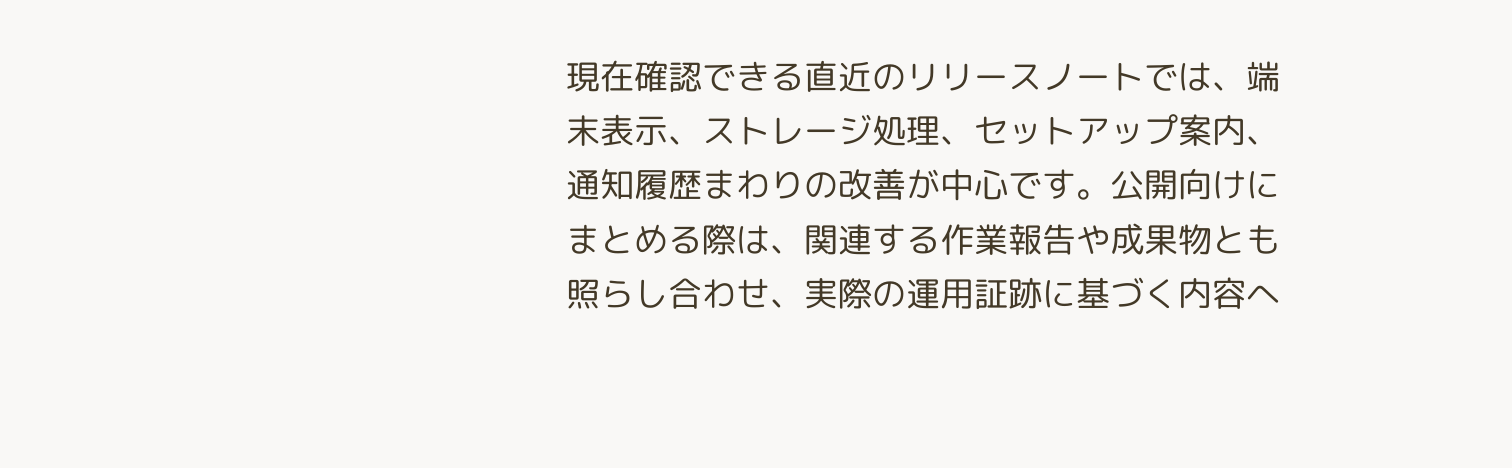現在確認できる直近のリリースノートでは、端末表示、ストレージ処理、セットアップ案内、通知履歴まわりの改善が中心です。公開向けにまとめる際は、関連する作業報告や成果物とも照らし合わせ、実際の運用証跡に基づく内容へ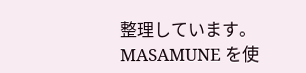整理しています。
MASAMUNE を使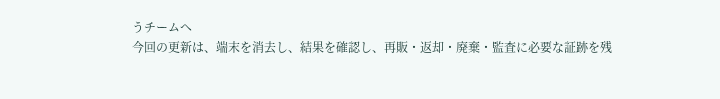うチームへ
今回の更新は、端末を消去し、結果を確認し、再販・返却・廃棄・監査に必要な証跡を残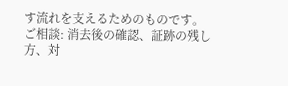す流れを支えるためのものです。
ご相談: 消去後の確認、証跡の残し方、対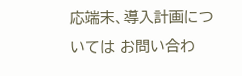応端末、導入計画については お問い合わ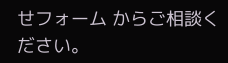せフォーム からご相談ください。